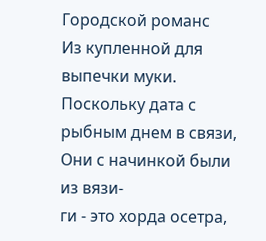Городской романс
Из купленной для выпечки муки.
Поскольку дата с рыбным днем в связи,
Они с начинкой были из вязи-
ги - это хорда осетра,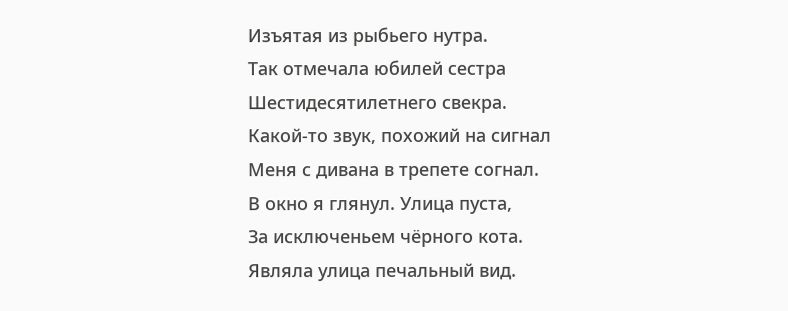Изъятая из рыбьего нутра.
Так отмечала юбилей сестра
Шестидесятилетнего свекра.
Какой-то звук, похожий на сигнал
Меня с дивана в трепете согнал.
В окно я глянул. Улица пуста,
За исключеньем чёрного кота.
Являла улица печальный вид.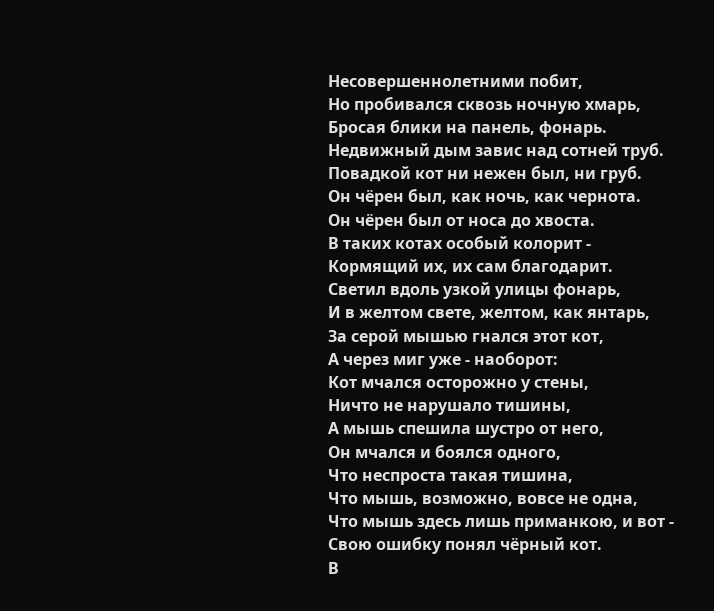Несовершеннолетними побит,
Но пробивался сквозь ночную хмарь,
Бросая блики на панель, фонарь.
Недвижный дым завис над сотней труб.
Повадкой кот ни нежен был, ни груб.
Он чёрен был, как ночь, как чернота.
Он чёрен был от носа до хвоста.
В таких котах особый колорит -
Кормящий их, их сам благодарит.
Светил вдоль узкой улицы фонарь,
И в желтом свете, желтом, как янтарь,
За серой мышью гнался этот кот,
А через миг уже - наоборот:
Кот мчался осторожно у стены,
Ничто не нарушало тишины,
А мышь спешила шустро от него,
Он мчался и боялся одного,
Что неспроста такая тишина,
Что мышь, возможно, вовсе не одна,
Что мышь здесь лишь приманкою, и вот -
Свою ошибку понял чёрный кот.
В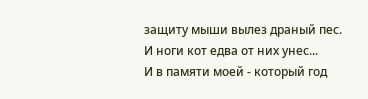защиту мыши вылез драный пес.
И ноги кот едва от них унес...
И в памяти моей - который год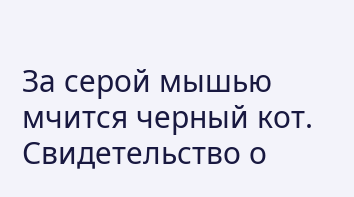За серой мышью мчится черный кот.
Свидетельство о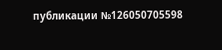публикации №126050705598